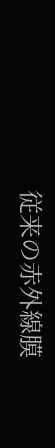従来の赤外線膜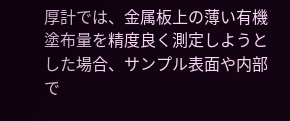厚計では、金属板上の薄い有機塗布量を精度良く測定しようとした場合、サンプル表面や内部で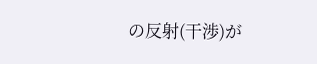の反射(干渉)が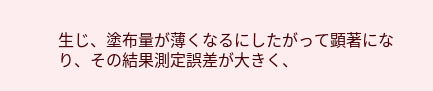生じ、塗布量が薄くなるにしたがって顕著になり、その結果測定誤差が大きく、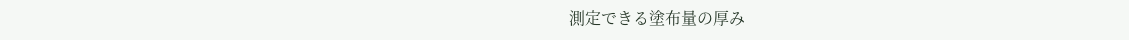測定できる塗布量の厚み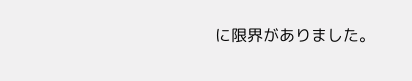に限界がありました。